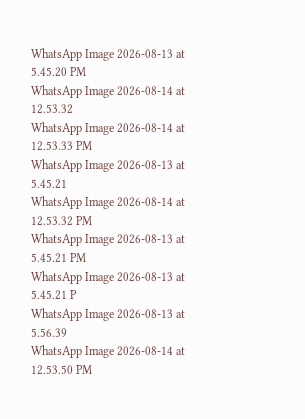WhatsApp Image 2026-08-13 at 5.45.20 PM
WhatsApp Image 2026-08-14 at 12.53.32
WhatsApp Image 2026-08-14 at 12.53.33 PM
WhatsApp Image 2026-08-13 at 5.45.21
WhatsApp Image 2026-08-14 at 12.53.32 PM
WhatsApp Image 2026-08-13 at 5.45.21 PM
WhatsApp Image 2026-08-13 at 5.45.21 P
WhatsApp Image 2026-08-13 at 5.56.39
WhatsApp Image 2026-08-14 at 12.53.50 PM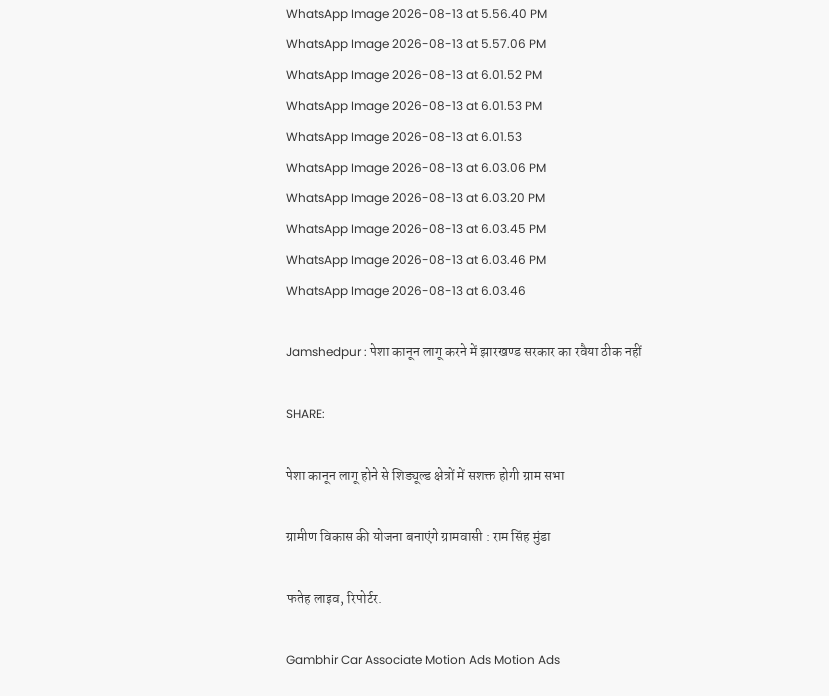WhatsApp Image 2026-08-13 at 5.56.40 PM
WhatsApp Image 2026-08-13 at 5.57.06 PM
WhatsApp Image 2026-08-13 at 6.01.52 PM
WhatsApp Image 2026-08-13 at 6.01.53 PM
WhatsApp Image 2026-08-13 at 6.01.53
WhatsApp Image 2026-08-13 at 6.03.06 PM
WhatsApp Image 2026-08-13 at 6.03.20 PM
WhatsApp Image 2026-08-13 at 6.03.45 PM
WhatsApp Image 2026-08-13 at 6.03.46 PM
WhatsApp Image 2026-08-13 at 6.03.46

Jamshedpur : पेशा कानून लागू करने में झारखण्ड सरकार का रवैया ठीक नहीं

SHARE:

पेशा कानून लागू होने से शिड्यूल्ड क्षेत्रों में सशक्त होगी ग्राम सभा

ग्रामीण विकास की योजना बनाएंगे ग्रामवासी : राम सिंह मुंडा

फतेह लाइव, रिपोर्टर.

Gambhir Car Associate Motion Ads Motion Ads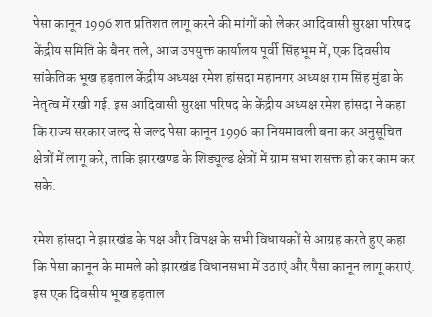पेसा कानून 1996 शत प्रतिशत लागू करने की मांगों को लेकर आदिवासी सुरक्षा परिषद केंद्रीय समिति के बैनर तले, आज उपयुक्त कार्यालय पूर्वी सिंहभूम में, एक दिवसीय सांकेतिक भूख हड़ताल केंद्रीय अध्यक्ष रमेश हांसदा महानगर अध्यक्ष राम सिंह मुंडा के नेतृत्व में रखी गई. इस आदिवासी सुरक्षा परिषद के केंद्रीय अध्यक्ष रमेश हांसदा ने कहा कि राज्य सरकार जल्द से जल्द पेसा कानून 1996 का नियमावली बना कर अनुसूचित क्षेत्रों में लागू करे, ताकि झारखण्ड के शिड्यूल्ड क्षेत्रों में ग्राम सभा शसक्त हो कर काम कर सके.

रमेश हांसदा ने झारखंड के पक्ष और विपक्ष के सभी विधायकों से आग्रह करते हुए कहा कि पेसा कानून के मामले को झारखंड विधानसभा में उठाएं और पैसा कानून लागू कराएं. इस एक दिवसीय भूख हड़ताल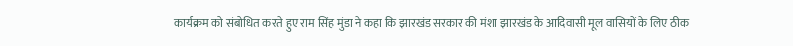कार्यक्रम को संबोधित करते हुए राम सिंह मुंडा ने कहा कि झारखंड सरकार की मंशा झारखंड के आदिवासी मूल वासियों के लिए ठीक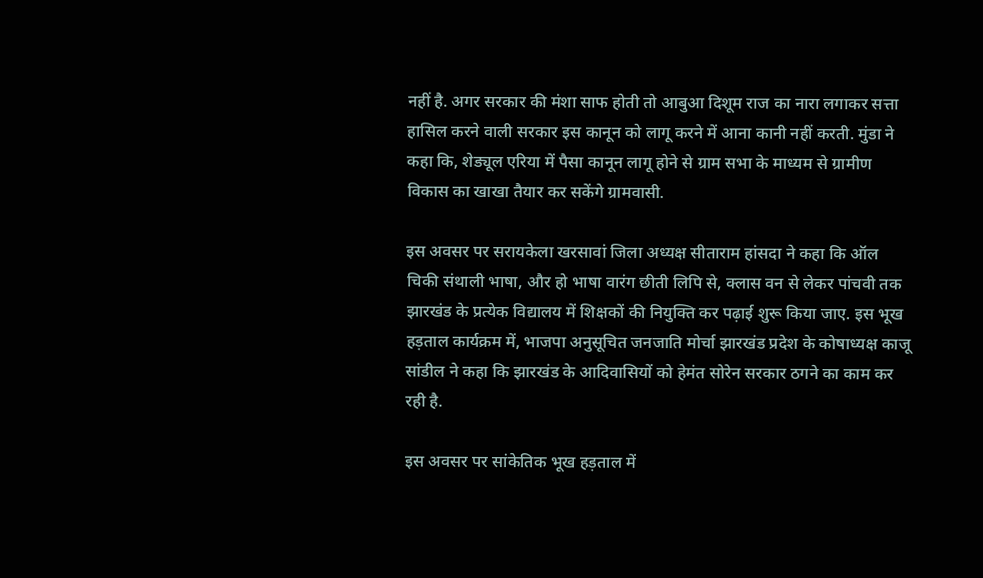नहीं है. अगर सरकार की मंशा साफ होती तो आबुआ दिशूम राज का नारा लगाकर सत्ता हासिल करने वाली सरकार इस कानून को लागू करने में आना कानी नहीं करती. मुंडा ने कहा कि, शेड्यूल एरिया में पैसा कानून लागू होने से ग्राम सभा के माध्यम से ग्रामीण विकास का खाखा तैयार कर सकेंगे ग्रामवासी.

इस अवसर पर सरायकेला खरसावां जिला अध्यक्ष सीताराम हांसदा ने कहा कि ऑल चिकी संथाली भाषा, और हो भाषा वारंग छीती लिपि से, क्लास वन से लेकर पांचवी तक झारखंड के प्रत्येक विद्यालय में शिक्षकों की नियुक्ति कर पढ़ाई शुरू किया जाए. इस भूख हड़ताल कार्यक्रम में, भाजपा अनुसूचित जनजाति मोर्चा झारखंड प्रदेश के कोषाध्यक्ष काजू सांडील ने कहा कि झारखंड के आदिवासियों को हेमंत सोरेन सरकार ठगने का काम कर रही है.

इस अवसर पर सांकेतिक भूख हड़ताल में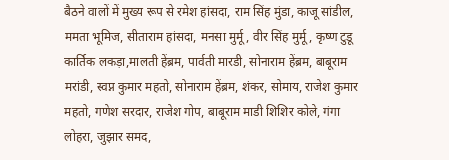बैठने वालों में मुख्य रूप से रमेश हांसदा, राम सिंह मुंडा, काजू सांडील, ममता भूमिज, सीताराम हांसदा, मनसा मुर्मू, वीर सिंह मुर्मू, कृष्ण टुडू कार्तिक लकड़ा,मालती हेंब्रम, पार्वती मारडी, सोनाराम हेंब्रम, बाबूराम मरांडी, स्वप्न कुमार महतो, सोनाराम हेंब्रम, शंकर, सोमाय, राजेश कुमार महतो, गणेश सरदार, राजेश गोप, बाबूराम माडी शिशिर कोले, गंगा लोहरा, जुझार समद,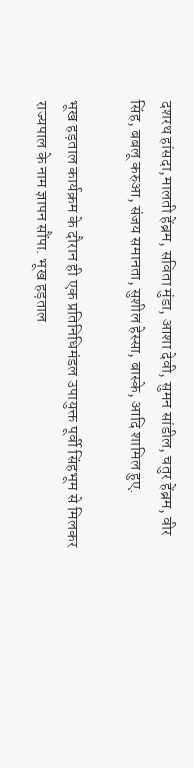दशरथ हांसदा,मालती हेंब्रम, सविता मुंडा, आशा देवी, सुमन सांडील, चतुर हेंब्रम, वीर सिंह, बबलू करुआ, संजय समानता, सुशील हेस्सा, बास्के, आदि शामिल हुए.

भूख हड़ताल कार्यक्रम के दौरान ही एक प्रतिनिधिमंडल उपायुक्त पूर्वी सिंहभूम से मिलकर राज्यपाल के नाम ज्ञापन सौंपा. भूख हड़ताल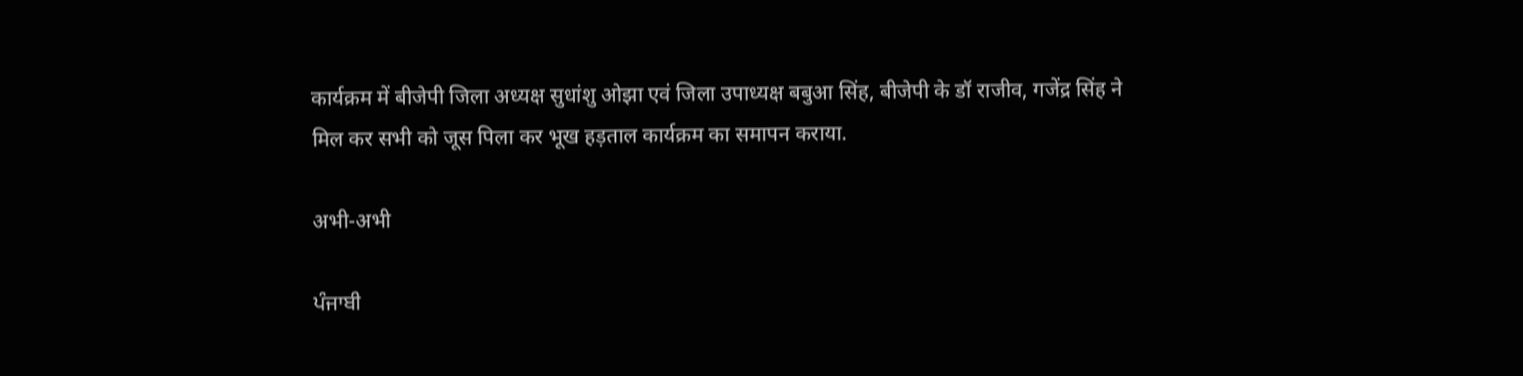कार्यक्रम में बीजेपी जिला अध्यक्ष सुधांशु ओझा एवं जिला उपाध्यक्ष बबुआ सिंह, बीजेपी के डॉ राजीव, गजेंद्र सिंह ने मिल कर सभी को जूस पिला कर भूख हड़ताल कार्यक्रम का समापन कराया.

अभी-अभी

ਪੰਜਾਬੀ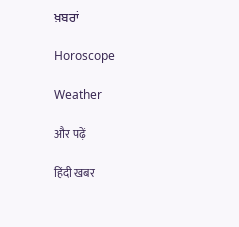ਖ਼ਬਰਾਂ

Horoscope

Weather

और पढ़ें

हिंदी खबर